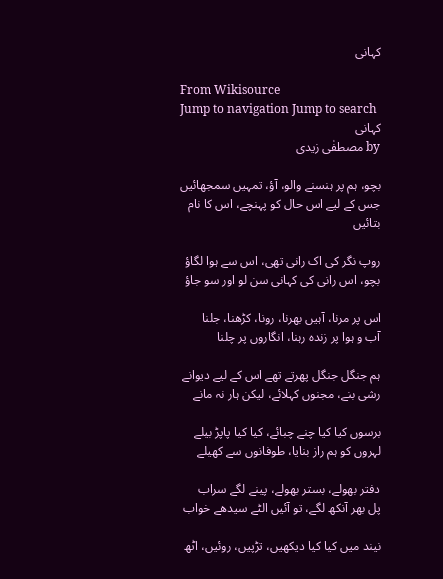کہانی

From Wikisource
Jump to navigation Jump to search
کہانی
by مصطفٰی زیدی

بچو، ہم پر ہنسنے والو، آؤ، تمہیں سمجھائیں
جس کے لیے اس حال کو پہنچے، اس کا نام بتائیں

روپ نگر کی اک رانی تھی، اس سے ہوا لگاؤ
بچو، اس رانی کی کہانی سن لو اور سو جاؤ

اس پر مرنا، آہیں بھرنا، رونا، کڑھنا، جلنا
آب و ہوا پر زندہ رہنا، انگاروں پر چلنا

ہم جنگل جنگل پھرتے تھے اس کے لیے دیوانے
رشی بنے، مجنوں کہلائے، لیکن ہار نہ مانے

برسوں کیا کیا چنے چبائے، کیا کیا پاپڑ بیلے
لہروں کو ہم راز بنایا، طوفانوں سے کھیلے

دفتر بھولے، بستر بھولے، پینے لگے سراب
پل بھر آنکھ لگے، تو آئیں الٹے سیدھے خواب

نیند میں کیا کیا دیکھیں، تڑپیں، روئیں، اٹھ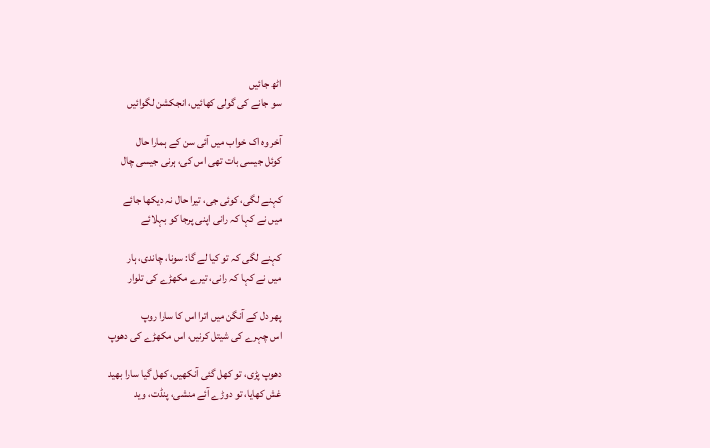اٹھ جائیں
سو جانے کی گولی کھائیں، انجکشن لگوائیں

آخر وہ اک خواب میں آئی سن کے ہمارا حال
کوئل جیسی بات تھی اس کی، ہرنی جیسی چال

کہنے لگی، کوئی جی، تیرا حال نہ دیکھا جائے
میں نے کہا کہ رانی اپنی پرجا کو بہلائے

کہنے لگی کہ تو کیا لے گا: سونا، چاندی، ہار
میں نے کہا کہ رانی، تیرے مکھڑے کی تلوار

پھر دل کے آنگن میں اترا اس کا سارا روپ
اس چہرے کی شیتل کرنیں، اس مکھڑے کی دھوپ

دھوپ پڑی، تو کھل گئی آنکھیں، کھل گیا سارا بھید
غش کھایا، تو دوڑے آئے منشی، پنڈت، وید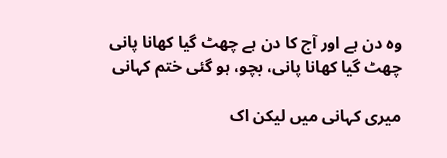وہ دن ہے اور آج کا دن ہے چھٹ گیا کھانا پانی
چھٹ گیا کھانا پانی، بچو، ہو گئی ختم کہانی

میری کہانی میں لیکن اک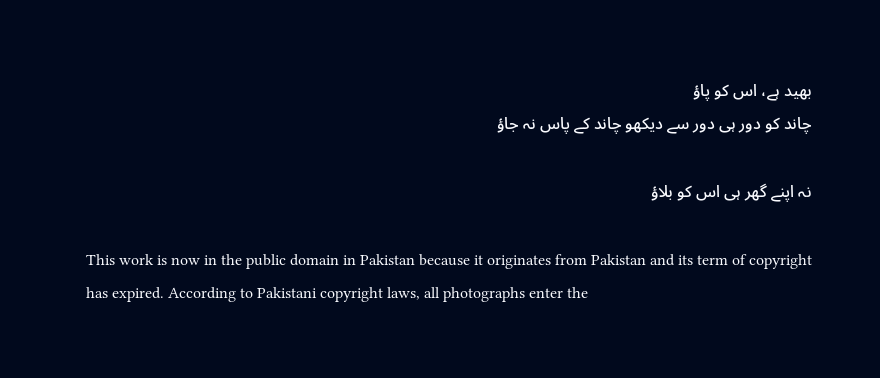بھید ہے، اس کو پاؤ
چاند کو دور ہی دور سے دیکھو چاند کے پاس نہ جاؤ

نہ اپنے گھر ہی اس کو بلاؤ

This work is now in the public domain in Pakistan because it originates from Pakistan and its term of copyright has expired. According to Pakistani copyright laws, all photographs enter the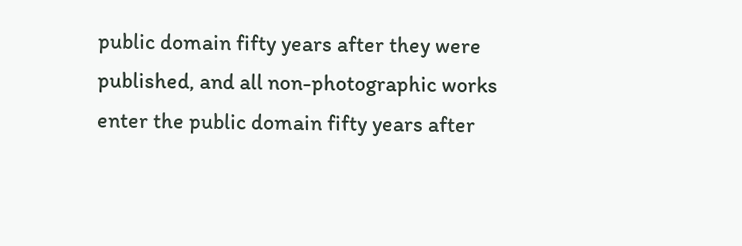public domain fifty years after they were published, and all non-photographic works enter the public domain fifty years after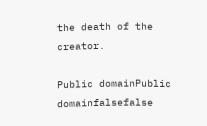the death of the creator.

Public domainPublic domainfalsefalse